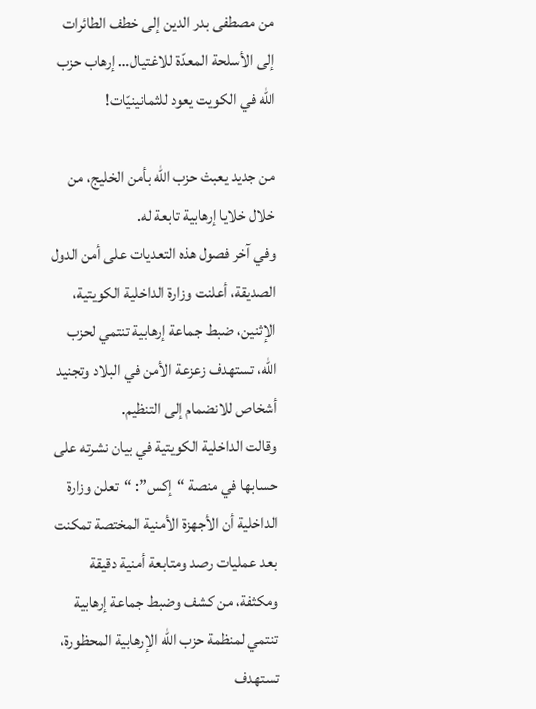من مصطفى بدر الدين إلى خطف الطائرات إلى الأسلحة المعدّة للاغتيال… إرهاب حزب الله في الكويت يعود للثمانينيّات!

من جديد يعبث حزب الله بأمن الخليج، من خلال خلايا إرهابية تابعة له.
وفي آخر فصول هذه التعديات على أمن الدول الصديقة، أعلنت وزارة الداخلية الكويتية، الإثنين، ضبط جماعة إرهابية تنتمي لحزب الله، تستهدف زعزعة الأمن في البلاد وتجنيد أشخاص للانضمام إلى التنظيم.
وقالت الداخلية الكويتية في بيان نشرته على حسابها في منصة “إكس”: “تعلن وزارة الداخلية أن الأجهزة الأمنية المختصة تمكنت بعد عمليات رصد ومتابعة أمنية دقيقة ومكثفة، من كشف وضبط جماعة إرهابية تنتمي لمنظمة حزب الله الإرهابية المحظورة، تستهدف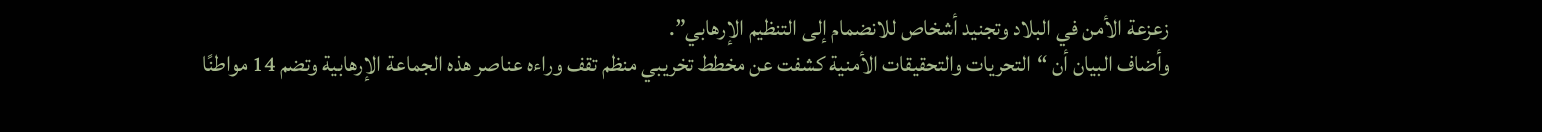زعزعة الأمن في البلاد وتجنيد أشخاص للانضمام إلى التنظيم الإرهابي”.
وأضاف البيان أن “التحريات والتحقيقات الأمنية كشفت عن مخطط تخريبي منظم تقف وراءه عناصر هذه الجماعة الإرهابية وتضم 14 مواطنًا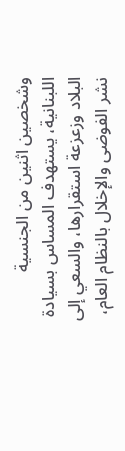وشخصين اثنين من الجنسية اللبنانية، يستهدف المساس بسيادة البلاد وزعزعة استقرارها، والسعي إلى نشر الفوضى والإخلال بالنظام العام،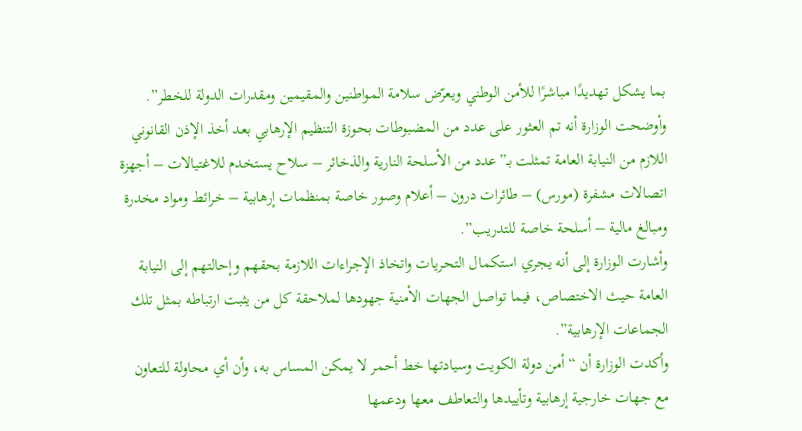بما يشكل تهديدًا مباشرًا للأمن الوطني ويعرّض سلامة المواطنين والمقيمين ومقدرات الدولة للخطر”.
وأوضحت الوزارة أنه تم العثور على عدد من المضبوطات بحوزة التنظيم الإرهابي بعد أخذ الإذن القانوني اللازم من النيابة العامة تمثلت بـ”عدد من الأسلحة النارية والذخائر – سلاح يستخدم للاغتيالات – أجهزة اتصالات مشفرة (مورس) – طائرات درون – أعلام وصور خاصة بمنظمات إرهابية – خرائط ومواد مخدرة ومبالغ مالية – أسلحة خاصة للتدريب”.
وأشارت الوزارة إلى أنه يجري استكمال التحريات واتخاذ الإجراءات اللازمة بحقهم وإحالتهم إلى النيابة العامة حيث الاختصاص، فيما تواصل الجهات الأمنية جهودها لملاحقة كل من يثبت ارتباطه بمثل تلك الجماعات الإرهابية”.
وأكدت الوزارة أن “أمن دولة الكويت وسيادتها خط أحمر لا يمكن المساس به، وأن أي محاولة للتعاون مع جهات خارجية إرهابية وتأييدها والتعاطف معها ودعمها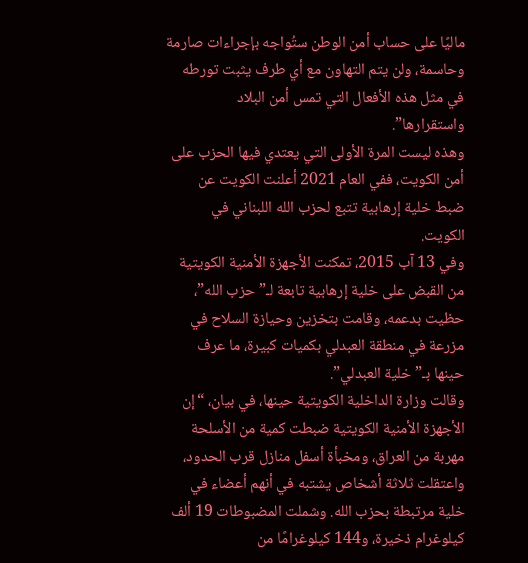ماليًا على حساب أمن الوطن ستُواجه بإجراءات صارمة وحاسمة، ولن يتم التهاون مع أي طرف يثبت تورطه في مثل هذه الأفعال التي تمس أمن البلاد واستقرارها”.
وهذه ليست المرة الأولى التي يعتدي فيها الحزب على أمن الكويت، ففي العام 2021 أعلنت الكويت عن ضبط خلية إرهابية تتبع لحزب الله اللبناني في الكويت.
وفي 13 آب 2015، تمكنت الأجهزة الأمنية الكويتية من القبض على خلية إرهابية تابعة لـ”حزب الله”، حظيت بدعمه، وقامت بتخزين وحيازة السلاح في مزرعة في منطقة العبدلي بكميات كبيرة، ما عرف حينها بـ”خلية العبدلي”.
وقالت وزارة الداخلية الكويتية حينها، في بيان، “إن الأجهزة الأمنية الكويتية ضبطت كمية من الأسلحة مهربة من العراق، ومخبأة أسفل منازل قرب الحدود، واعتقلت ثلاثة أشخاص يشتبه في أنهم أعضاء في خلية مرتبطة بحزب الله. وشملت المضبوطات 19 ألف كيلوغرام ذخيرة، و144 كيلوغرامًا من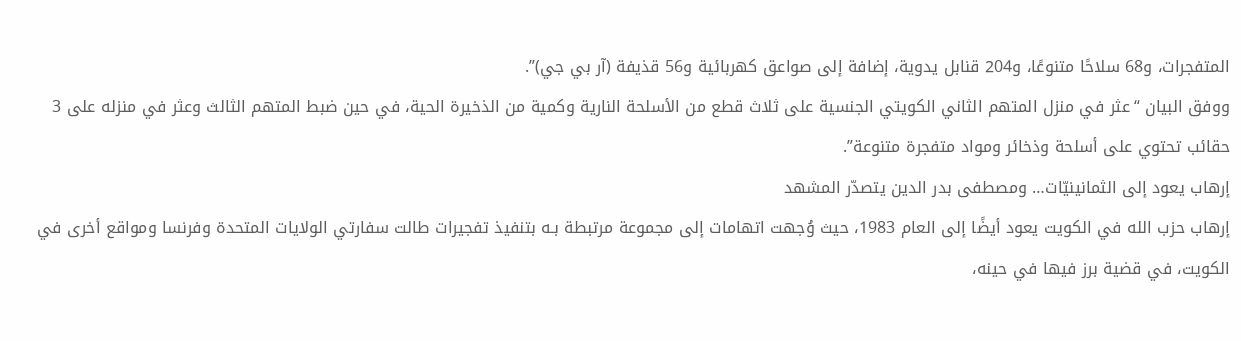المتفجرات، و68 سلاحًا متنوعًا، و204 قنابل يدوية، إضافة إلى صواعق كهربائية و56 قذيفة (آر بي جي)”.
ووفق البيان “عثر في منزل المتهم الثاني الكويتي الجنسية على ثلاث قطع من الأسلحة النارية وكمية من الذخيرة الحية، في حين ضبط المتهم الثالث وعثر في منزله على 3 حقائب تحتوي على أسلحة وذخائر ومواد متفجرة متنوعة”.
إرهاب يعود إلى الثمانينيّات… ومصطفى بدر الدين يتصدّر المشهد
إرهاب حزب الله في الكويت يعود أيضًا إلى العام 1983، حيث وُجهت اتهامات إلى مجموعة مرتبطة بـه بتنفيذ تفجيرات طالت سفارتي الولايات المتحدة وفرنسا ومواقع أخرى في الكويت، في قضية برز فيها في حينه،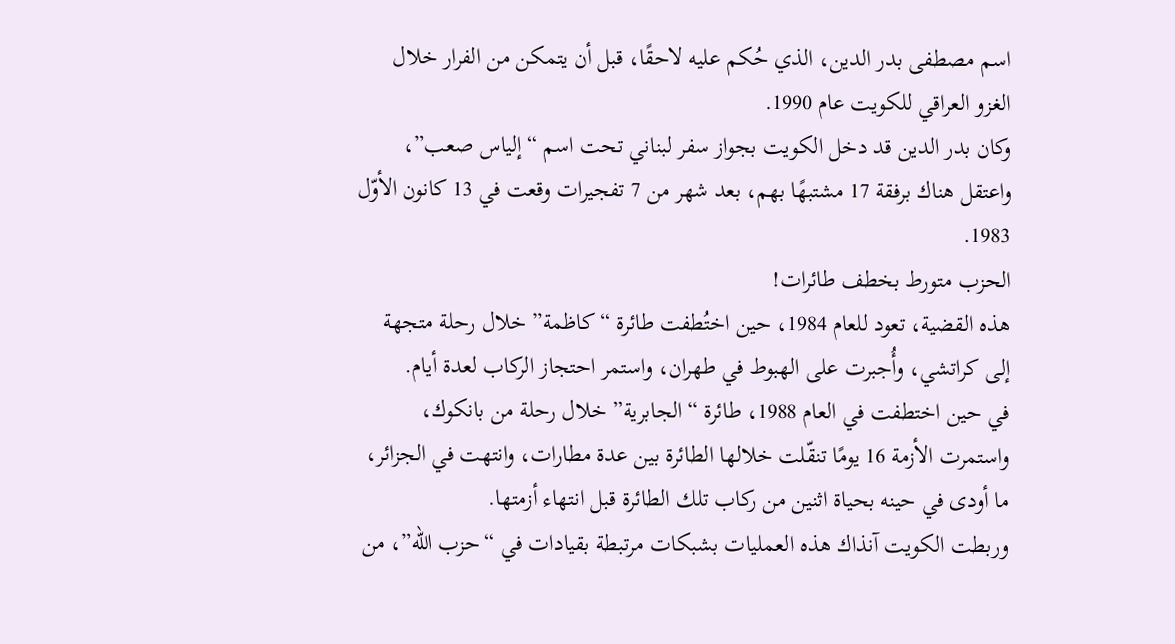اسم مصطفى بدر الدين، الذي حُكم عليه لاحقًا، قبل أن يتمكن من الفرار خلال الغزو العراقي للكويت عام 1990.
وكان بدر الدين قد دخل الكويت بجواز سفر لبناني تحت اسم “إلياس صعب”، واعتقل هناك برفقة 17 مشتبهًا بهم، بعد شهر من 7 تفجيرات وقعت في 13 كانون الأوّل 1983.
الحزب متورط بخطف طائرات!
هذه القضية، تعود للعام 1984، حين اختُطفت طائرة “كاظمة” خلال رحلة متجهة إلى كراتشي، وأُجبرت على الهبوط في طهران، واستمر احتجاز الركاب لعدة أيام.
في حين اختطفت في العام 1988، طائرة “الجابرية” خلال رحلة من بانكوك، واستمرت الأزمة 16 يومًا تنقّلت خلالها الطائرة بين عدة مطارات، وانتهت في الجزائر، ما أودى في حينه بحياة اثنين من ركاب تلك الطائرة قبل انتهاء أزمتها.
وربطت الكويت آنذاك هذه العمليات بشبكات مرتبطة بقيادات في “حزب الله”، من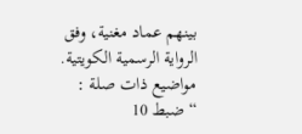بينهم عماد مغنية، وفق الرواية الرسمية الكويتية.
مواضيع ذات صلة :
“ضبط 10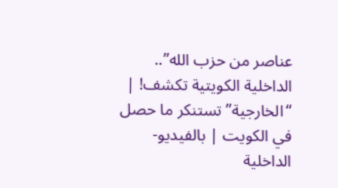عناصر من حزب الله”.. الداخلية الكويتية تكشف! | “الخارجية” تستنكر ما حصل في الكويت | بالفيديو- الداخلية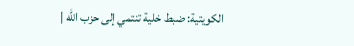الكويتية: ضبط خلية تنتمي إلى حزب الله |